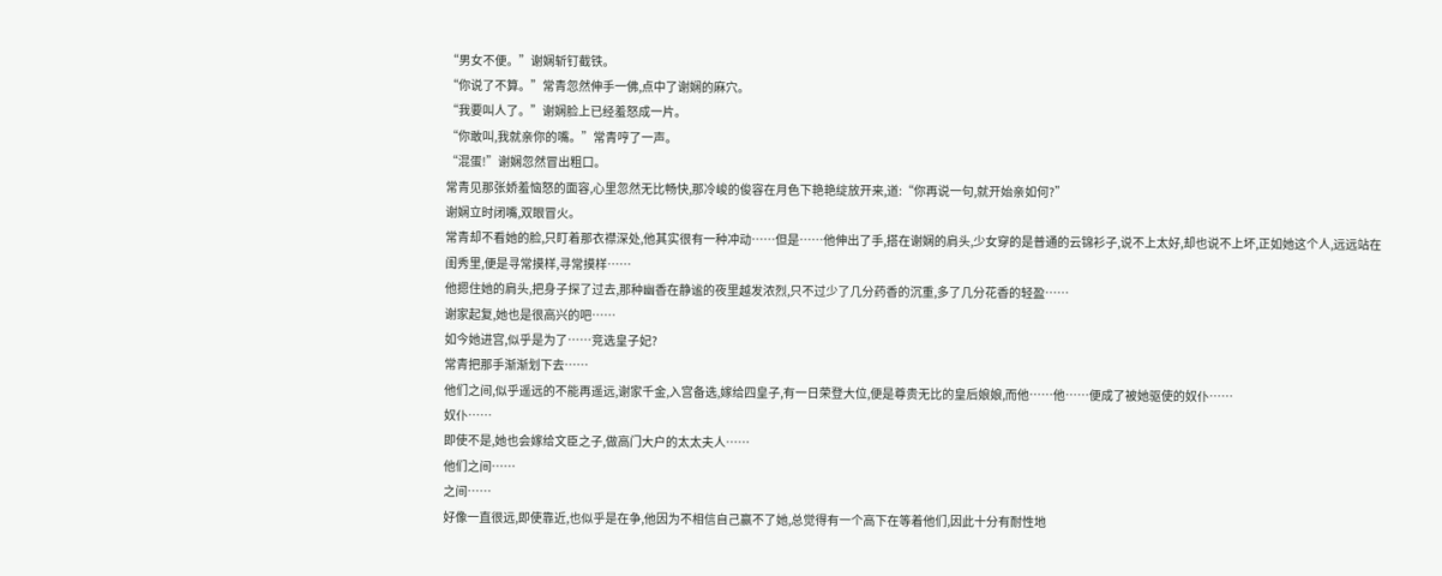“男女不便。”谢娴斩钉截铁。
“你说了不算。”常青忽然伸手一佛,点中了谢娴的麻穴。
“我要叫人了。”谢娴脸上已经羞怒成一片。
“你敢叫,我就亲你的嘴。”常青哼了一声。
“混蛋!”谢娴忽然冒出粗口。
常青见那张娇羞恼怒的面容,心里忽然无比畅快,那冷峻的俊容在月色下艳艳绽放开来,道:“你再说一句,就开始亲如何?”
谢娴立时闭嘴,双眼冒火。
常青却不看她的脸,只盯着那衣襟深处,他其实很有一种冲动……但是……他伸出了手,搭在谢娴的肩头,少女穿的是普通的云锦衫子,说不上太好,却也说不上坏,正如她这个人,远远站在闺秀里,便是寻常摸样,寻常摸样……
他摁住她的肩头,把身子探了过去,那种幽香在静谧的夜里越发浓烈,只不过少了几分药香的沉重,多了几分花香的轻盈……
谢家起复,她也是很高兴的吧……
如今她进宫,似乎是为了……竞选皇子妃?
常青把那手渐渐划下去……
他们之间,似乎遥远的不能再遥远,谢家千金,入宫备选,嫁给四皇子,有一日荣登大位,便是尊贵无比的皇后娘娘,而他……他……便成了被她驱使的奴仆……
奴仆……
即使不是,她也会嫁给文臣之子,做高门大户的太太夫人……
他们之间……
之间……
好像一直很远,即使靠近,也似乎是在争,他因为不相信自己赢不了她,总觉得有一个高下在等着他们,因此十分有耐性地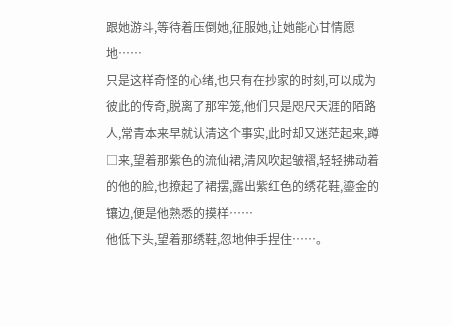跟她游斗,等待着压倒她,征服她,让她能心甘情愿地……
只是这样奇怪的心绪,也只有在抄家的时刻,可以成为彼此的传奇,脱离了那牢笼,他们只是咫尺天涯的陌路人,常青本来早就认清这个事实,此时却又迷茫起来,蹲□来,望着那紫色的流仙裙,清风吹起皱褶,轻轻拂动着的他的脸,也撩起了裙摆,露出紫红色的绣花鞋,鎏金的镶边,便是他熟悉的摸样……
他低下头,望着那绣鞋,忽地伸手捏住……。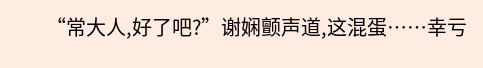“常大人,好了吧?”谢娴颤声道,这混蛋……幸亏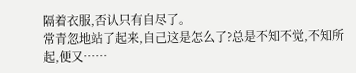隔着衣服,否认只有自尽了。
常青忽地站了起来,自己这是怎么了?总是不知不觉,不知所起,便又……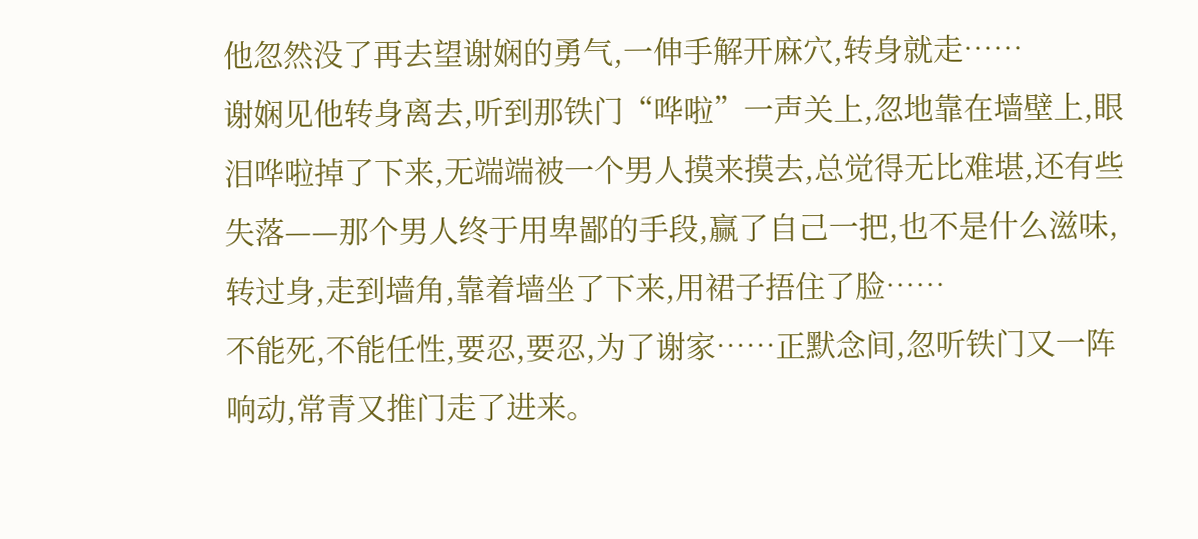他忽然没了再去望谢娴的勇气,一伸手解开麻穴,转身就走……
谢娴见他转身离去,听到那铁门“哗啦”一声关上,忽地靠在墙壁上,眼泪哗啦掉了下来,无端端被一个男人摸来摸去,总觉得无比难堪,还有些失落——那个男人终于用卑鄙的手段,赢了自己一把,也不是什么滋味,转过身,走到墙角,靠着墙坐了下来,用裙子捂住了脸……
不能死,不能任性,要忍,要忍,为了谢家……正默念间,忽听铁门又一阵响动,常青又推门走了进来。